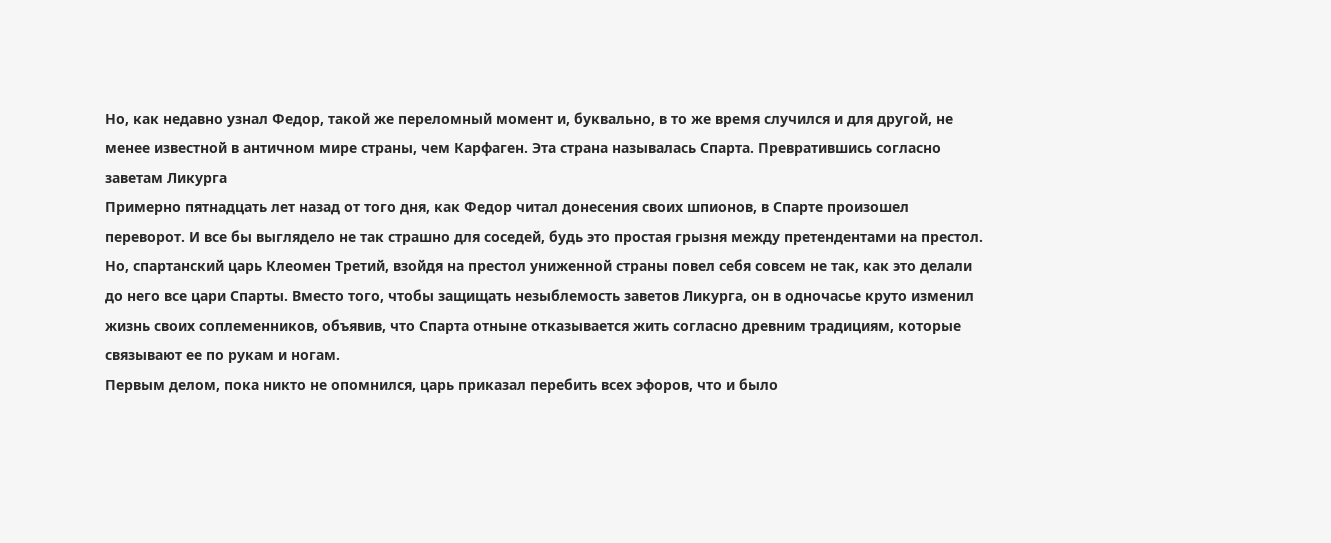Но, как недавно узнал Федор, такой же переломный момент и, буквально, в то же время случился и для другой, не менее известной в античном мире страны, чем Карфаген. Эта страна называлась Спарта. Превратившись согласно заветам Ликурга
Примерно пятнадцать лет назад от того дня, как Федор читал донесения своих шпионов, в Спарте произошел переворот. И все бы выглядело не так страшно для соседей, будь это простая грызня между претендентами на престол. Но, спартанский царь Клеомен Третий, взойдя на престол униженной страны повел себя совсем не так, как это делали до него все цари Спарты. Вместо того, чтобы защищать незыблемость заветов Ликурга, он в одночасье круто изменил жизнь своих соплеменников, объявив, что Спарта отныне отказывается жить согласно древним традициям, которые связывают ее по рукам и ногам.
Первым делом, пока никто не опомнился, царь приказал перебить всех эфоров, что и было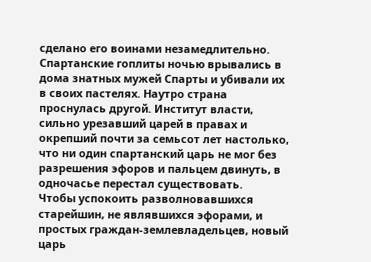сделано его воинами незамедлительно. Спартанские гоплиты ночью врывались в дома знатных мужей Спарты и убивали их в своих пастелях. Наутро страна проснулась другой. Институт власти, сильно урезавший царей в правах и окрепший почти за семьсот лет настолько, что ни один спартанский царь не мог без разрешения эфоров и пальцем двинуть, в одночасье перестал существовать.
Чтобы успокоить разволновавшихся старейшин, не являвшихся эфорами, и простых граждан-землевладельцев, новый царь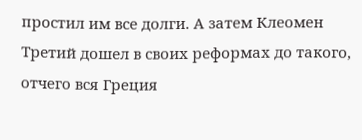простил им все долги. А затем Клеомен Третий дошел в своих реформах до такого, отчего вся Греция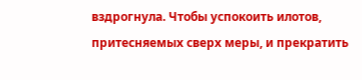вздрогнула. Чтобы успокоить илотов, притесняемых сверх меры, и прекратить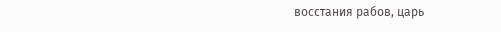восстания рабов, царь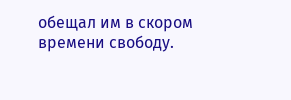обещал им в скором времени свободу.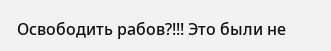Освободить рабов?!!! Это были не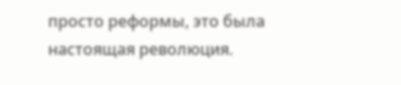просто реформы, это была настоящая революция.